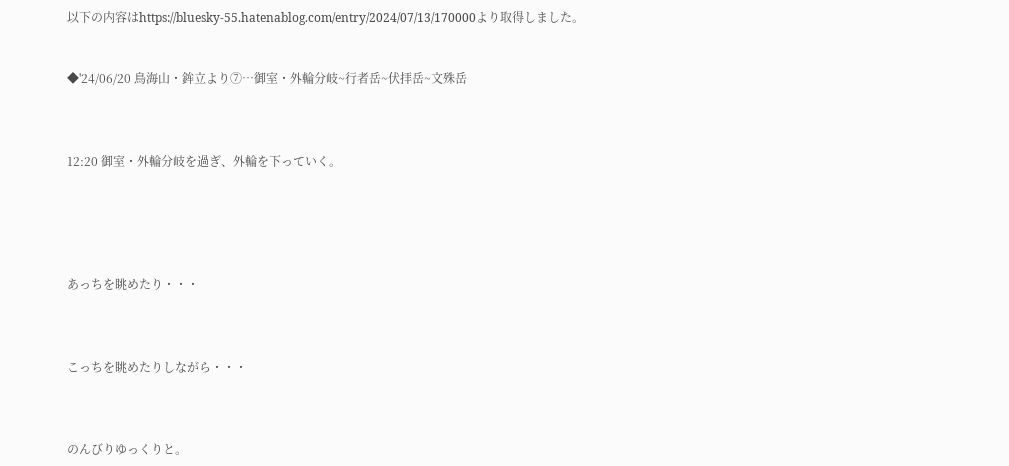以下の内容はhttps://bluesky-55.hatenablog.com/entry/2024/07/13/170000より取得しました。


◆'24/06/20 鳥海山・鉾立より⑦…御室・外輪分岐~行者岳~伏拝岳~文殊岳



12:20 御室・外輪分岐を過ぎ、外輪を下っていく。





あっちを眺めたり・・・



こっちを眺めたりしながら・・・



のんびりゆっくりと。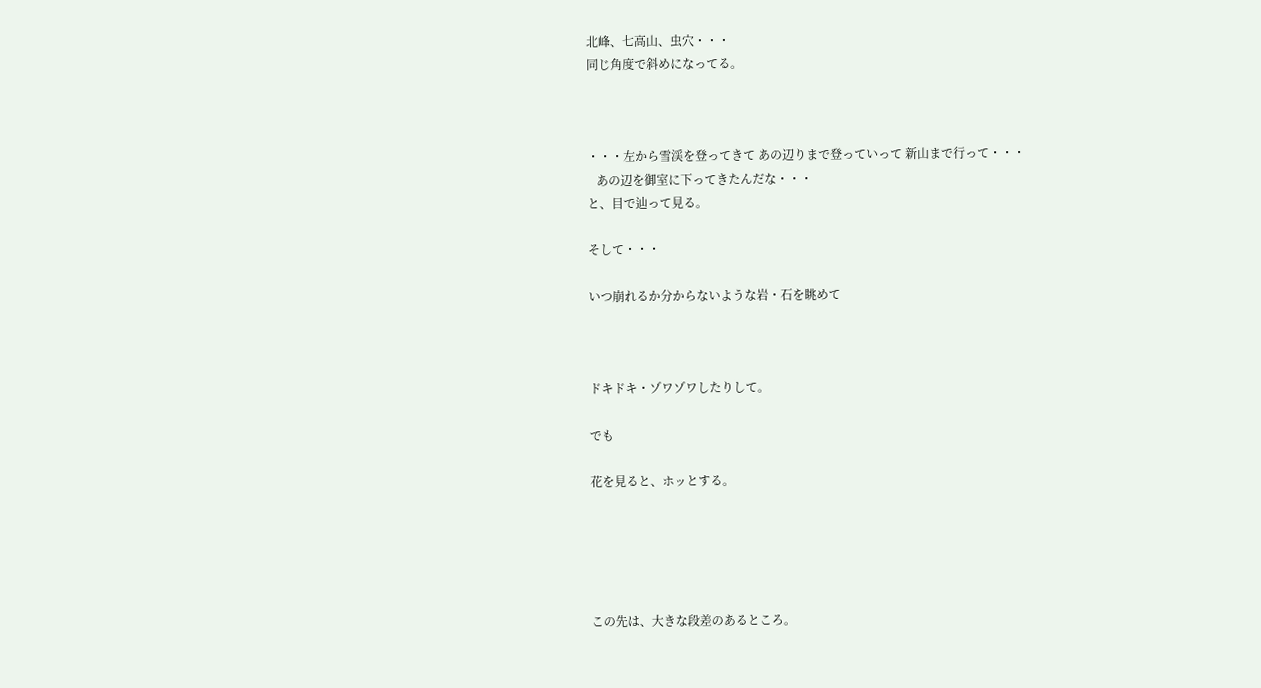北峰、七高山、虫穴・・・
同じ角度で斜めになってる。



・・・左から雪渓を登ってきて あの辺りまで登っていって 新山まで行って・・・
   あの辺を御室に下ってきたんだな・・・
と、目で辿って見る。

そして・・・

いつ崩れるか分からないような岩・石を眺めて



ドキドキ・ゾワゾワしたりして。

でも

花を見ると、ホッとする。





この先は、大きな段差のあるところ。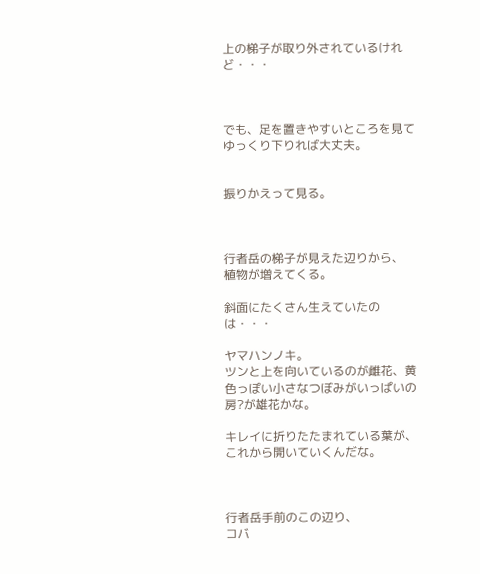上の梯子が取り外されているけれど・・・



でも、足を置きやすいところを見て ゆっくり下りれば大丈夫。


振りかえって見る。



行者岳の梯子が見えた辺りから、
植物が増えてくる。

斜面にたくさん生えていたのは・・・

ヤマハンノキ。
ツンと上を向いているのが雌花、黄色っぽい小さなつぼみがいっぱいの房?が雄花かな。

キレイに折りたたまれている葉が、これから開いていくんだな。



行者岳手前のこの辺り、
コバ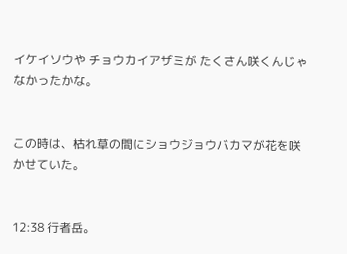イケイソウや チョウカイアザミが たくさん咲くんじゃなかったかな。


この時は、枯れ草の間にショウジョウバカマが花を咲かせていた。


12:38 行者岳。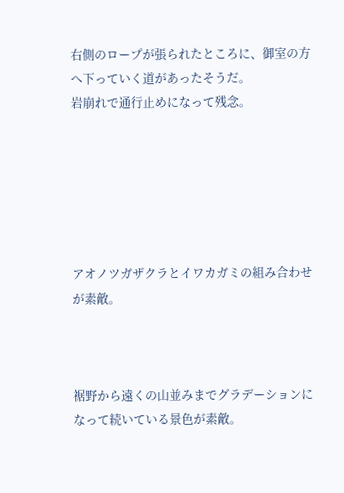右側のロープが張られたところに、御室の方へ下っていく道があったそうだ。
岩崩れで通行止めになって残念。






アオノツガザクラとイワカガミの組み合わせが素敵。



裾野から遠くの山並みまでグラデーションになって続いている景色が素敵。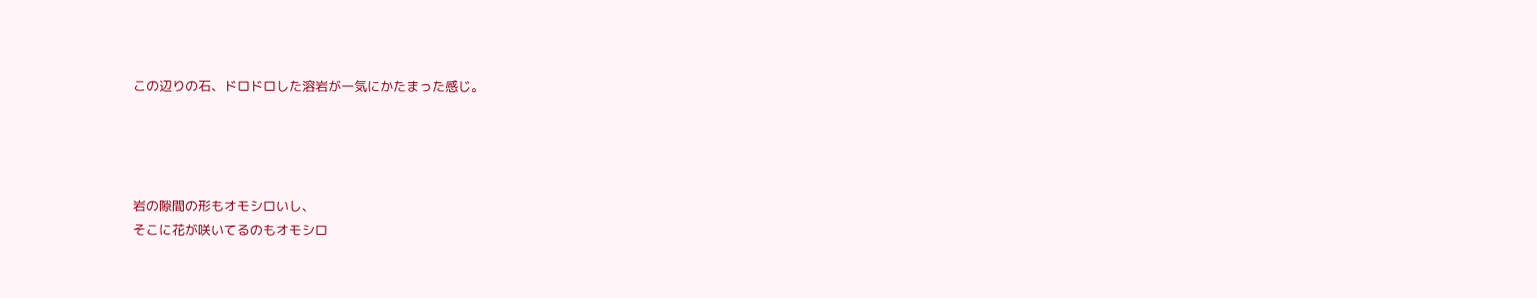この辺りの石、ドロドロした溶岩が一気にかたまった感じ。




岩の隙間の形もオモシロいし、
そこに花が咲いてるのもオモシロ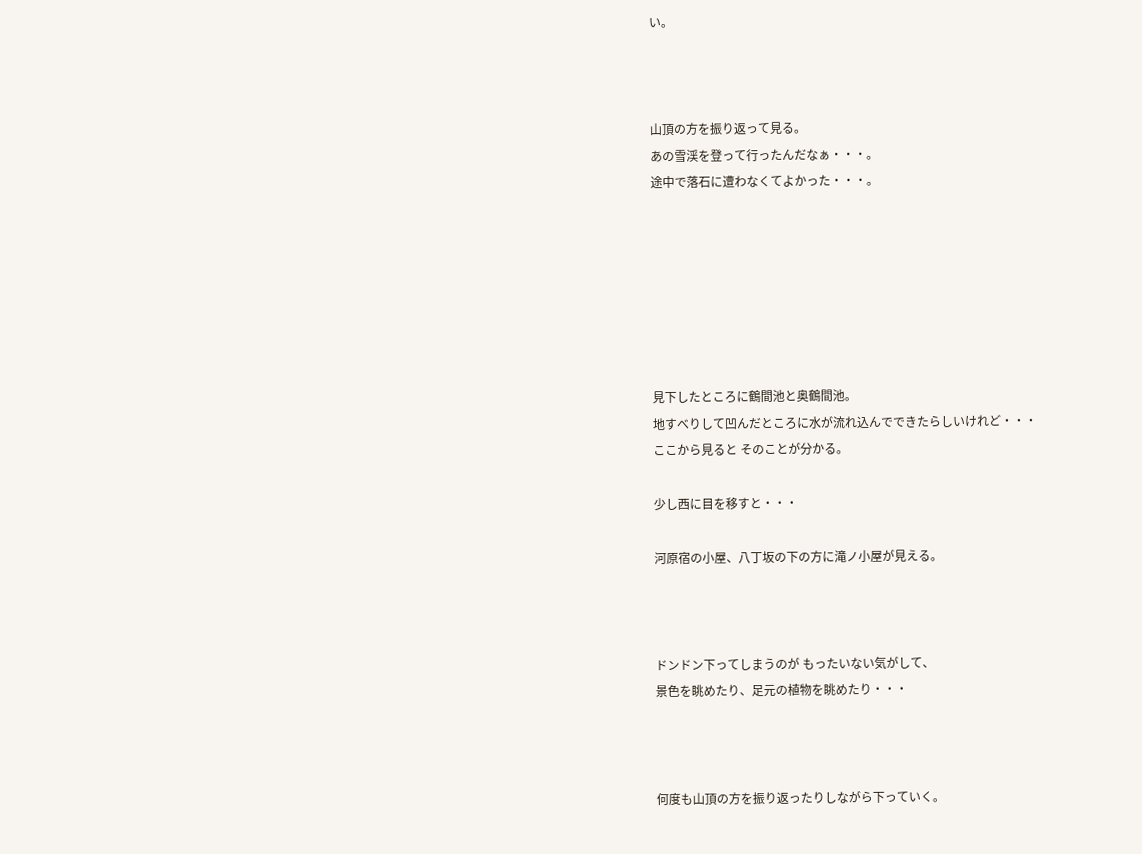い。



山頂の方を振り返って見る。
あの雪渓を登って行ったんだなぁ・・・。
途中で落石に遭わなくてよかった・・・。







見下したところに鶴間池と奥鶴間池。
地すべりして凹んだところに水が流れ込んでできたらしいけれど・・・
ここから見ると そのことが分かる。

少し西に目を移すと・・・

河原宿の小屋、八丁坂の下の方に滝ノ小屋が見える。



ドンドン下ってしまうのが もったいない気がして、
景色を眺めたり、足元の植物を眺めたり・・・



何度も山頂の方を振り返ったりしながら下っていく。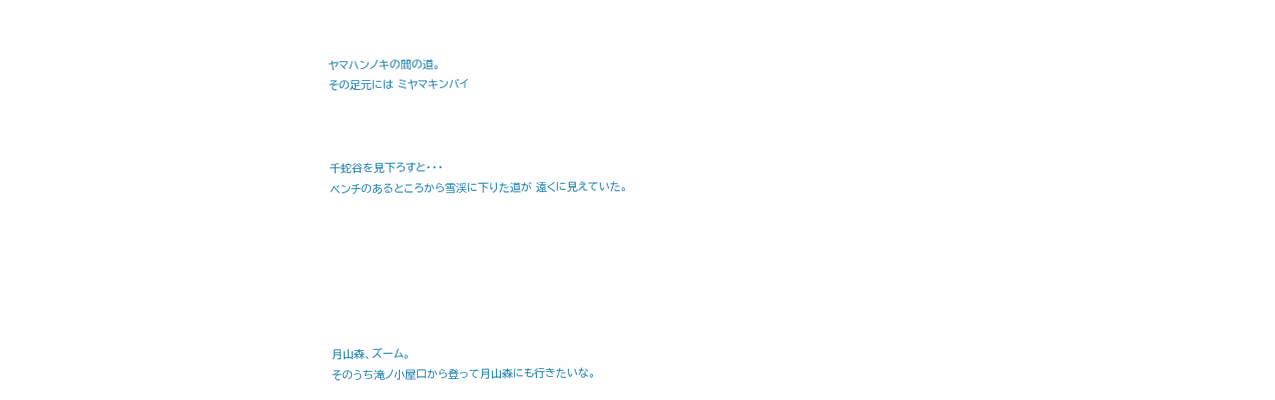ヤマハンノキの間の道。
その足元には ミヤマキンバイ



千蛇谷を見下ろすと・・・
ベンチのあるところから雪渓に下りた道が 遠くに見えていた。







月山森、ズーム。
そのうち滝ノ小屋口から登って月山森にも行きたいな。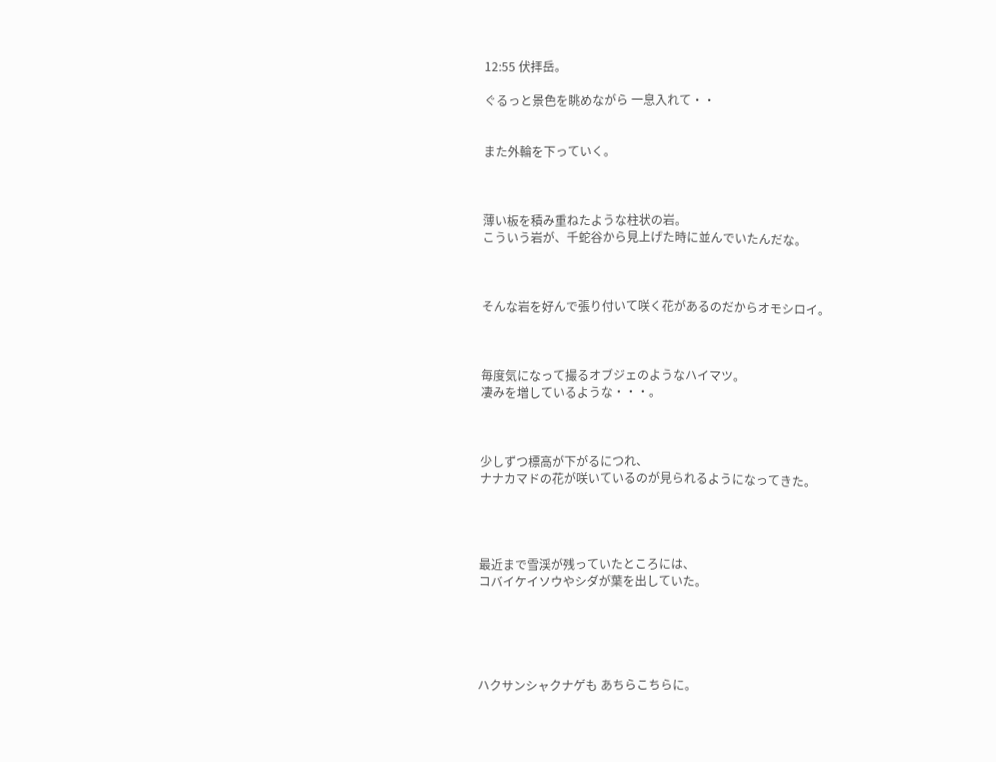12:55 伏拝岳。

ぐるっと景色を眺めながら 一息入れて・・


また外輪を下っていく。



薄い板を積み重ねたような柱状の岩。
こういう岩が、千蛇谷から見上げた時に並んでいたんだな。



そんな岩を好んで張り付いて咲く花があるのだからオモシロイ。



毎度気になって撮るオブジェのようなハイマツ。
凄みを増しているような・・・。



少しずつ標高が下がるにつれ、
ナナカマドの花が咲いているのが見られるようになってきた。




最近まで雪渓が残っていたところには、
コバイケイソウやシダが葉を出していた。





ハクサンシャクナゲも あちらこちらに。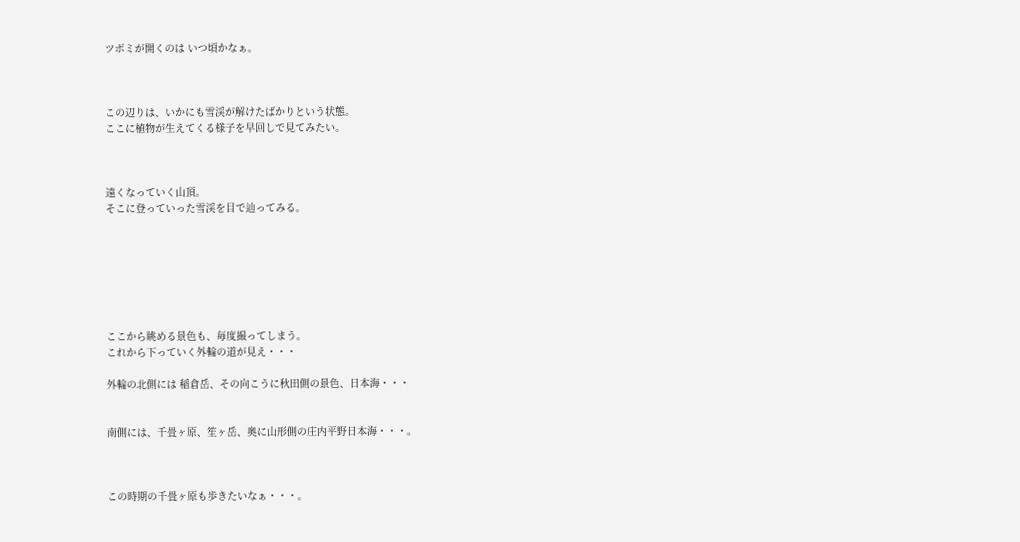ツボミが開くのは いつ頃かなぁ。



この辺りは、いかにも雪渓が解けたばかりという状態。
ここに植物が生えてくる様子を早回しで見てみたい。



遠くなっていく山頂。
そこに登っていった雪渓を目で辿ってみる。







ここから眺める景色も、毎度撮ってしまう。
これから下っていく外輪の道が見え・・・

外輪の北側には 稲倉岳、その向こうに秋田側の景色、日本海・・・


南側には、千畳ヶ原、笙ヶ岳、奥に山形側の庄内平野日本海・・・。



この時期の千畳ヶ原も歩きたいなぁ・・・。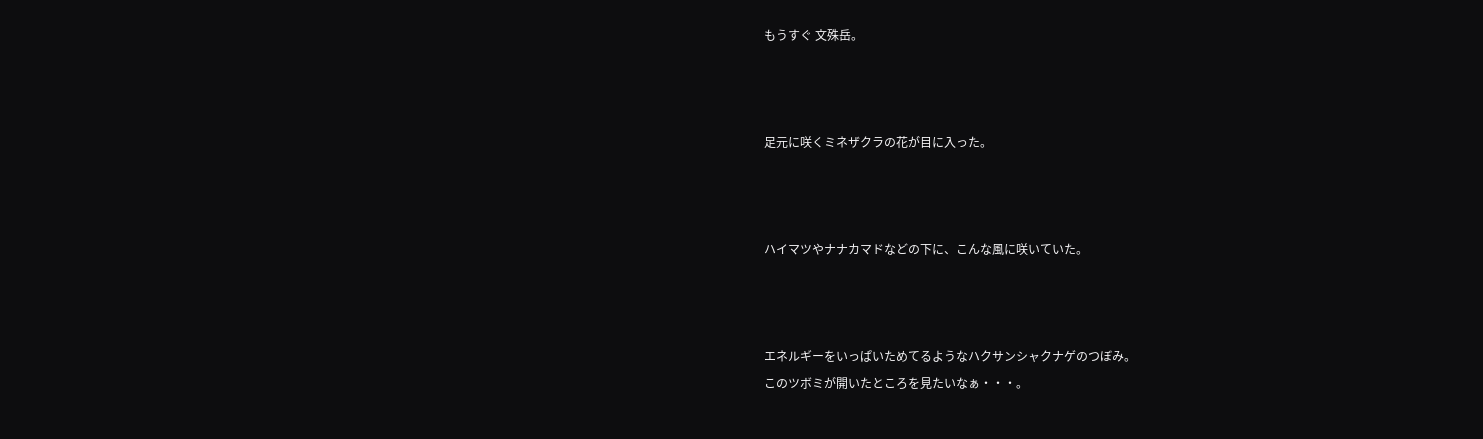もうすぐ 文殊岳。



足元に咲くミネザクラの花が目に入った。



ハイマツやナナカマドなどの下に、こんな風に咲いていた。



エネルギーをいっぱいためてるようなハクサンシャクナゲのつぼみ。
このツボミが開いたところを見たいなぁ・・・。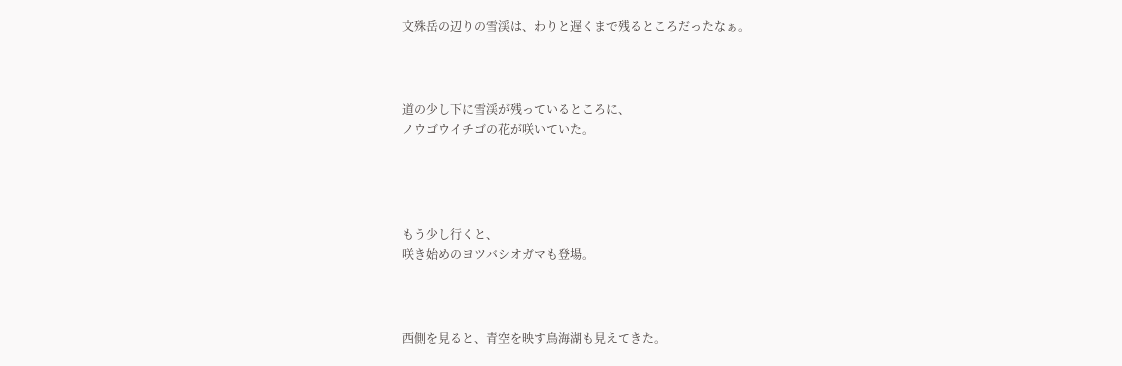文殊岳の辺りの雪渓は、わりと遅くまで残るところだったなぁ。



道の少し下に雪渓が残っているところに、
ノウゴウイチゴの花が咲いていた。




もう少し行くと、
咲き始めのヨツバシオガマも登場。



西側を見ると、青空を映す鳥海湖も見えてきた。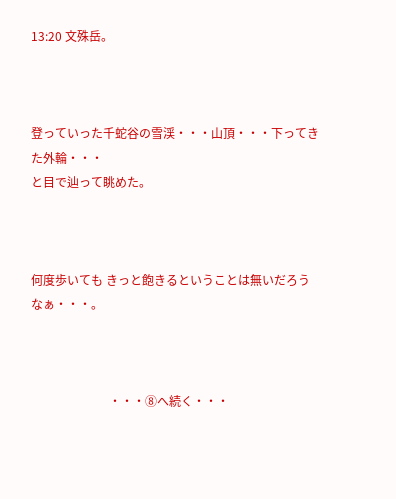13:20 文殊岳。



登っていった千蛇谷の雪渓・・・山頂・・・下ってきた外輪・・・
と目で辿って眺めた。



何度歩いても きっと飽きるということは無いだろうなぁ・・・。



                          ・・・⑧へ続く・・・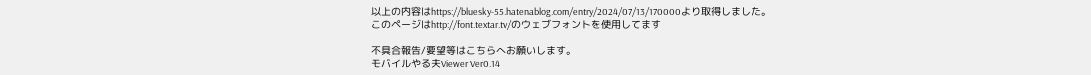以上の内容はhttps://bluesky-55.hatenablog.com/entry/2024/07/13/170000より取得しました。
このページはhttp://font.textar.tv/のウェブフォントを使用してます

不具合報告/要望等はこちらへお願いします。
モバイルやる夫Viewer Ver0.14